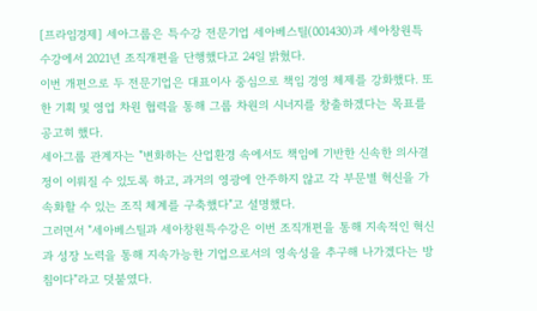[프라임경제] 세아그룹은 특수강 전문기업 세아베스틸(001430)과 세아창원특수강에서 2021년 조직개편을 단행했다고 24일 밝혔다.
이번 개편으로 두 전문기업은 대표이사 중심으로 책임 경영 체제를 강화했다. 또한 기획 및 영업 차원 협력을 통해 그룹 차원의 시너지를 창출하겠다는 목표를 공고히 했다.
세아그룹 관계자는 "변화하는 산업환경 속에서도 책임에 기반한 신속한 의사결정이 이뤄질 수 있도록 하고, 과거의 영광에 안주하지 않고 각 부문별 혁신을 가속화할 수 있는 조직 체계를 구축했다"고 설명했다.
그러면서 "세아베스틸과 세아창원특수강은 이번 조직개편을 통해 지속적인 혁신과 성장 노력을 통해 지속가능한 기업으로서의 영속성을 추구해 나가겠다는 방침이다"라고 덧붙였다.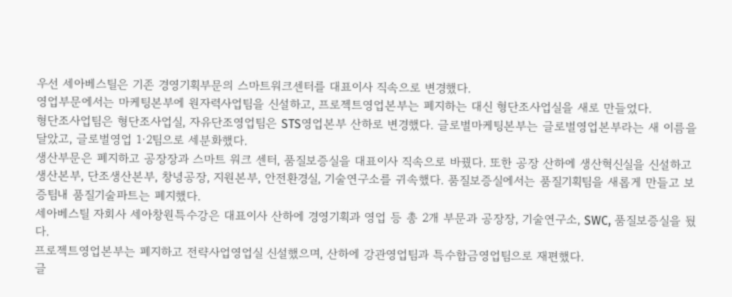우선 세아베스틸은 기존 경영기획부문의 스마트워크센터를 대표이사 직속으로 변경했다.
영업부문에서는 마케팅본부에 원자력사업팀을 신설하고, 프로젝트영업본부는 폐지하는 대신 형단조사업실을 새로 만들었다.
형단조사업팀은 형단조사업실, 자유단조영업팀은 STS영업본부 산하로 변경했다. 글로벌마케팅본부는 글로벌영업본부라는 새 이름을 달았고, 글로벌영업 1·2팀으로 세분화했다.
생산부문은 폐지하고 공장장과 스마트 워크 센터, 품질보증실을 대표이사 직속으로 바꿨다. 또한 공장 산하에 생산혁신실을 신설하고 생산본부, 단조생산본부, 창녕공장, 지원본부, 안전환경실, 기술연구소를 귀속했다. 품질보증실에서는 품질기획팀을 새롭게 만들고 보증팀내 품질기술파트는 폐지했다.
세아베스틸 자회사 세아창원특수강은 대표이사 산하에 경영기획과 영업 등 총 2개 부문과 공장장, 기술연구소, SWC, 품질보증실을 뒀다.
프로젝트영업본부는 폐지하고 전략사업영업실 신설했으며, 산하에 강관영업팀과 특수합금영업팀으로 재편했다.
글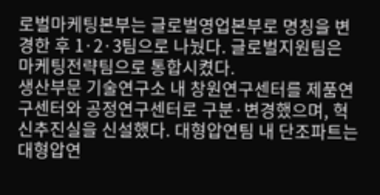로벌마케팅본부는 글로벌영업본부로 명칭을 변경한 후 1·2·3팀으로 나눴다. 글로벌지원팀은 마케팅전략팀으로 통합시켰다.
생산부문 기술연구소 내 창원연구센터를 제품연구센터와 공정연구센터로 구분·변경했으며, 혁신추진실을 신설했다. 대형압연팀 내 단조파트는 대형압연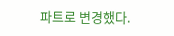파트로 변경했다.